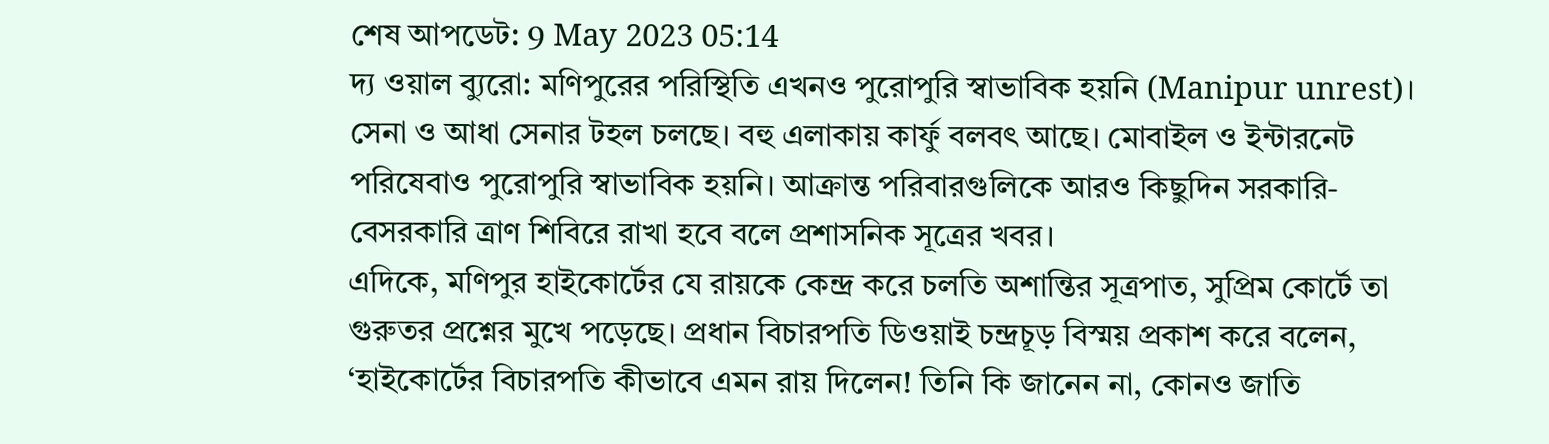শেষ আপডেট: 9 May 2023 05:14
দ্য ওয়াল ব্যুরো: মণিপুরের পরিস্থিতি এখনও পুরোপুরি স্বাভাবিক হয়নি (Manipur unrest)। সেনা ও আধা সেনার টহল চলছে। বহু এলাকায় কার্ফু বলবৎ আছে। মোবাইল ও ইন্টারনেট পরিষেবাও পুরোপুরি স্বাভাবিক হয়নি। আক্রান্ত পরিবারগুলিকে আরও কিছুদিন সরকারি-বেসরকারি ত্রাণ শিবিরে রাখা হবে বলে প্রশাসনিক সূত্রের খবর।
এদিকে, মণিপুর হাইকোর্টের যে রায়কে কেন্দ্র করে চলতি অশান্তির সূত্রপাত, সুপ্রিম কোর্টে তা গুরুতর প্রশ্নের মুখে পড়েছে। প্রধান বিচারপতি ডিওয়াই চন্দ্রচূড় বিস্ময় প্রকাশ করে বলেন, ‘হাইকোর্টের বিচারপতি কীভাবে এমন রায় দিলেন! তিনি কি জানেন না, কোনও জাতি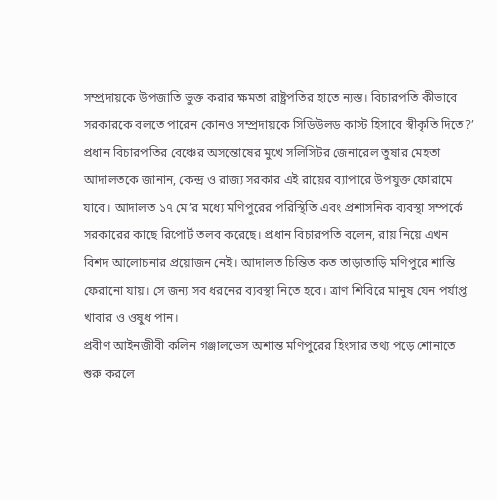সম্প্রদায়কে উপজাতি ভুক্ত করার ক্ষমতা রাষ্ট্রপতির হাতে ন্যস্ত। বিচারপতি কীভাবে সরকারকে বলতে পারেন কোনও সম্প্রদায়কে সিডিউলড কাস্ট হিসাবে স্বীকৃতি দিতে?’
প্রধান বিচারপতির বেঞ্চের অসন্তোষের মুখে সলিসিটর জেনারেল তুষার মেহতা আদালতকে জানান, কেন্দ্র ও রাজ্য সরকার এই রায়ের ব্যাপারে উপযুক্ত ফোরামে যাবে। আদালত ১৭ মে’র মধ্যে মণিপুরের পরিস্থিতি এবং প্রশাসনিক ব্যবস্থা সম্পর্কে সরকারের কাছে রিপোর্ট তলব করেছে। প্রধান বিচারপতি বলেন, রায় নিয়ে এখন বিশদ আলোচনার প্রয়োজন নেই। আদালত চিন্তিত কত তাড়াতাড়ি মণিপুরে শান্তি ফেরানো যায়। সে জন্য সব ধরনের ব্যবস্থা নিতে হবে। ত্রাণ শিবিরে মানুষ যেন পর্যাপ্ত খাবার ও ওষুধ পান।
প্রবীণ আইনজীবী কলিন গঞ্জালভেস অশান্ত মণিপুরের হিংসার তথ্য পড়ে শোনাতে শুরু করলে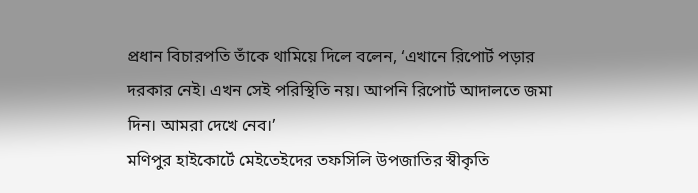প্রধান বিচারপতি তাঁকে থামিয়ে দিলে বলেন, ‘এখানে রিপোর্ট পড়ার দরকার নেই। এখন সেই পরিস্থিতি নয়। আপনি রিপোর্ট আদালতে জমা দিন। আমরা দেখে নেব।’
মণিপুর হাইকোর্টে মেইতেইদের তফসিলি উপজাতির স্বীকৃতি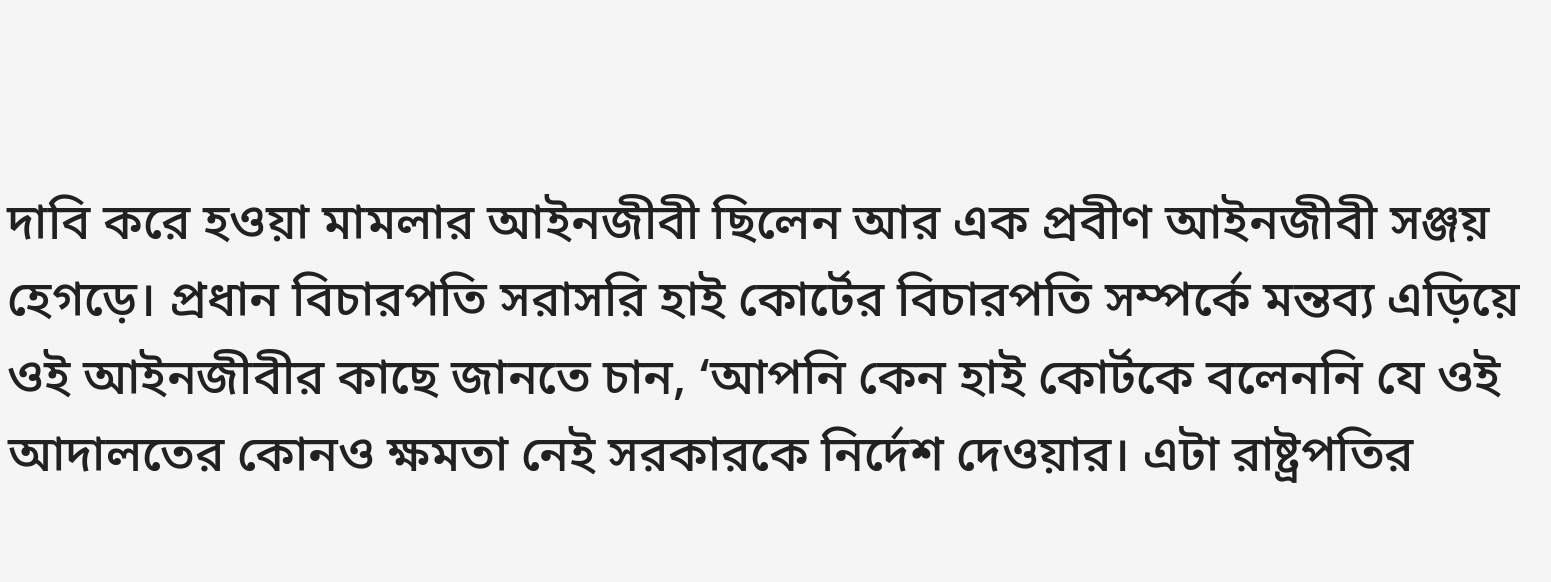দাবি করে হওয়া মামলার আইনজীবী ছিলেন আর এক প্রবীণ আইনজীবী সঞ্জয় হেগড়ে। প্রধান বিচারপতি সরাসরি হাই কোর্টের বিচারপতি সম্পর্কে মন্তব্য এড়িয়ে ওই আইনজীবীর কাছে জানতে চান, ‘আপনি কেন হাই কোর্টকে বলেননি যে ওই আদালতের কোনও ক্ষমতা নেই সরকারকে নির্দেশ দেওয়ার। এটা রাষ্ট্রপতির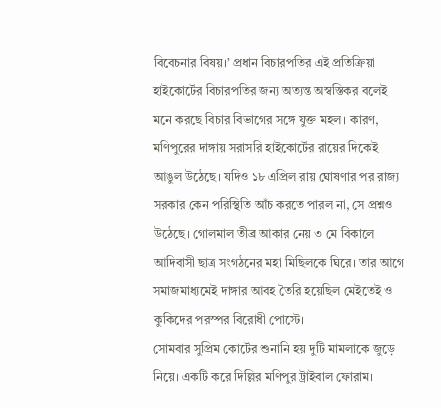বিবেচনার বিষয়।’ প্রধান বিচারপতির এই প্রতিক্রিয়া হাইকোর্টের বিচারপতির জন্য অত্যন্ত অস্বস্তিকর বলেই মনে করছে বিচার বিভাগের সঙ্গে যুক্ত মহল। কারণ, মণিপুরের দাঙ্গায় সরাসরি হাইকোর্টের রায়ের দিকেই আঙুল উঠেছে। যদিও ১৮ এপ্রিল রায় ঘোষণার পর রাজ্য সরকার কেন পরিস্থিতি আঁচ করতে পারল না, সে প্রশ্নও উঠেছে। গোলমাল তীব্র আকার নেয় ৩ মে বিকালে আদিবাসী ছাত্র সংগঠনের মহা মিছিলকে ঘিরে। তার আগে সমাজমাধ্যমেই দাঙ্গার আবহ তৈরি হয়েছিল মেইতেই ও কুকিদের পরস্পর বিরোধী পোস্টে।
সোমবার সুপ্রিম কোর্টের শুনানি হয় দুটি মামলাকে জুড়ে নিয়ে। একটি করে দিল্লির মণিপুর ট্রাইবাল ফোরাম।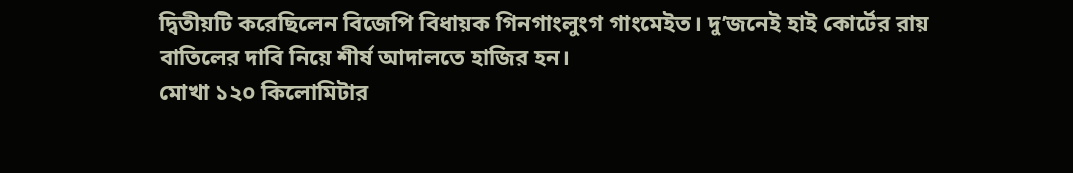দ্বিতীয়টি করেছিলেন বিজেপি বিধায়ক গিনগাংলুংগ গাংমেইত। দু’জনেই হাই কোর্টের রায় বাতিলের দাবি নিয়ে শীর্ষ আদালতে হাজির হন।
মোখা ১২০ কিলোমিটার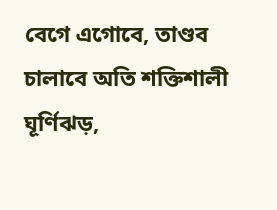বেগে এগোবে, তাণ্ডব চালাবে অতি শক্তিশালী ঘূর্ণিঝড়,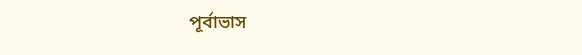পূর্বাভাস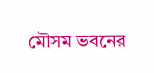মৌসম ভবনের